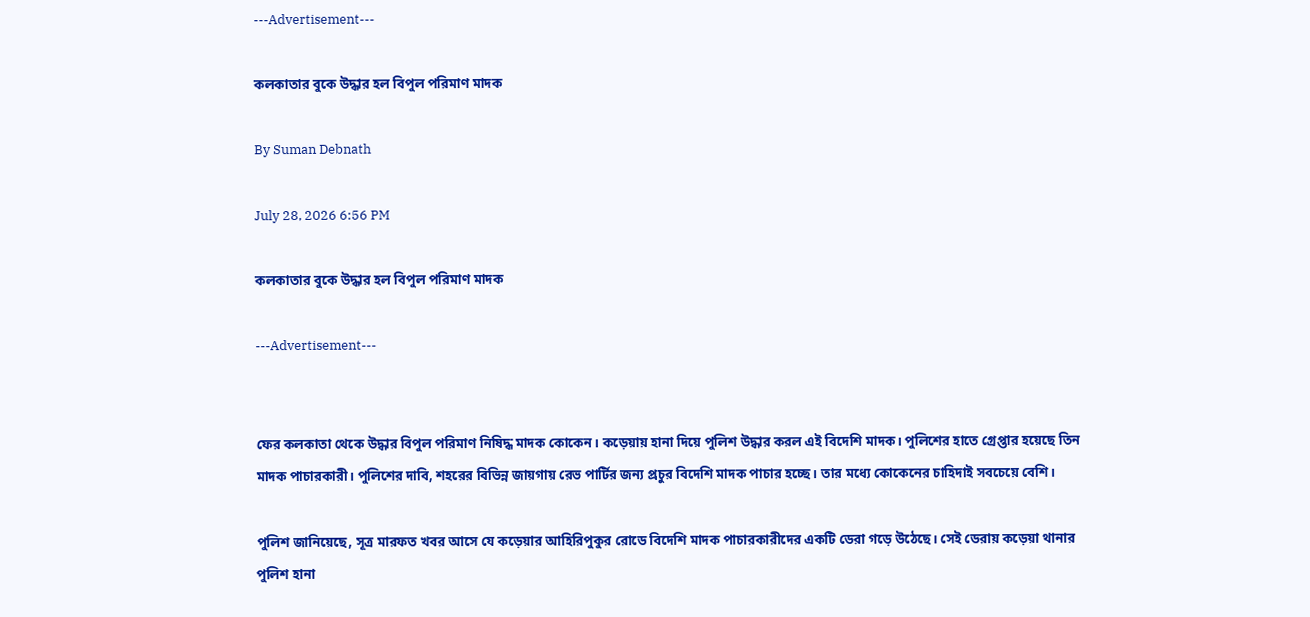---Advertisement---

কলকাতার বুকে উদ্ধার হল বিপুল পরিমাণ মাদক

By Suman Debnath

July 28, 2026 6:56 PM

কলকাতার বুকে উদ্ধার হল বিপুল পরিমাণ মাদক

---Advertisement---


ফের কলকাতা থেকে উদ্ধার বিপুল পরিমাণ নিষিদ্ধ মাদক কোকেন। কড়েয়ায় হানা দিয়ে পুলিশ উদ্ধার করল এই বিদেশি মাদক। পুলিশের হাতে গ্রেপ্তার হয়েছে তিন মাদক পাচারকারী। পুলিশের দাবি, শহরের বিভিন্ন জায়গায় রেভ পার্টির জন্য প্রচুর বিদেশি মাদক পাচার হচ্ছে। তার মধ্যে কোকেনের চাহিদাই সবচেয়ে বেশি।

পুলিশ জানিয়েছে, সূত্র মারফত খবর আসে যে কড়েয়ার আহিরিপুকুর রোডে বিদেশি মাদক পাচারকারীদের একটি ডেরা গড়ে উঠেছে। সেই ডেরায় কড়েয়া থানার পুলিশ হানা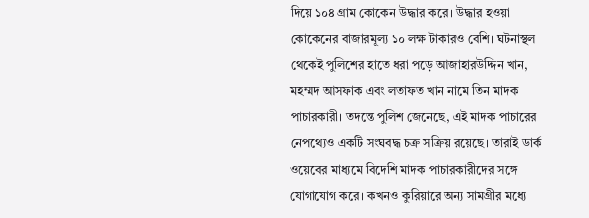দিয়ে ১০৪ গ্রাম কোকেন উদ্ধার করে। উদ্ধার হওয়া কোকেনের বাজারমূল্য ১০ লক্ষ টাকারও বেশি। ঘটনাস্থল থেকেই পুলিশের হাতে ধরা পড়ে আজাহারউদ্দিন খান, মহম্মদ আসফাক এবং লতাফত খান নামে তিন মাদক পাচারকারী। তদন্তে পুলিশ জেনেছে, এই মাদক পাচারের নেপথ্যেও একটি সংঘবদ্ধ চক্র সক্রিয় রয়েছে। তারাই ডার্ক ওয়েবের মাধ্যমে বিদেশি মাদক পাচারকারীদের সঙ্গে যোগাযোগ করে। কখনও কুরিয়ারে অন্য সামগ্রীর মধ্যে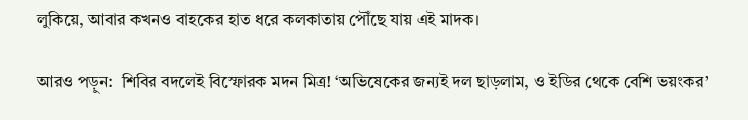লুকিয়ে, আবার কখনও বাহকের হাত ধরে কলকাতায় পৌঁছে যায় এই মাদক।

আরও পড়ুন:  শিবির বদলেই বিস্ফোরক মদন মিত্র! ‘অভিষেকের জন্যই দল ছাড়লাম, ও ইডির থেকে বেশি ভয়ংকর’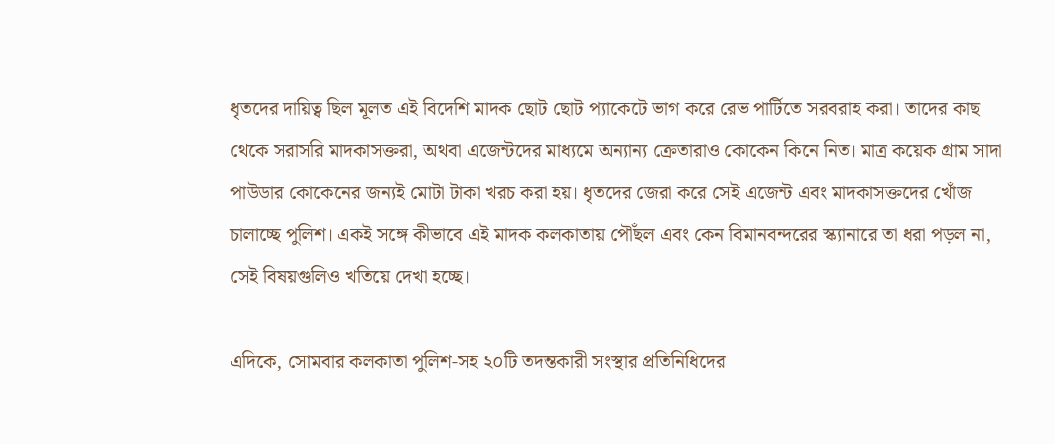ধৃতদের দায়িত্ব ছিল মূলত এই বিদেশি মাদক ছোট ছোট প্যাকেটে ভাগ করে রেভ পার্টিতে সরবরাহ করা। তাদের কাছ থেকে সরাসরি মাদকাসক্তরা, অথবা এজেন্টদের মাধ্যমে অন্যান্য ক্রেতারাও কোকেন কিনে নিত। মাত্র কয়েক গ্রাম সাদা পাউডার কোকেনের জন্যই মোটা টাকা খরচ করা হয়। ধৃতদের জেরা করে সেই এজেন্ট এবং মাদকাসক্তদের খোঁজ চালাচ্ছে পুলিশ। একই সঙ্গে কীভাবে এই মাদক কলকাতায় পৌঁছল এবং কেন বিমানবন্দরের স্ক্যানারে তা ধরা পড়ল না, সেই বিষয়গুলিও খতিয়ে দেখা হচ্ছে।

এদিকে, সোমবার কলকাতা পুলিশ-সহ ২০টি তদন্তকারী সংস্থার প্রতিনিধিদের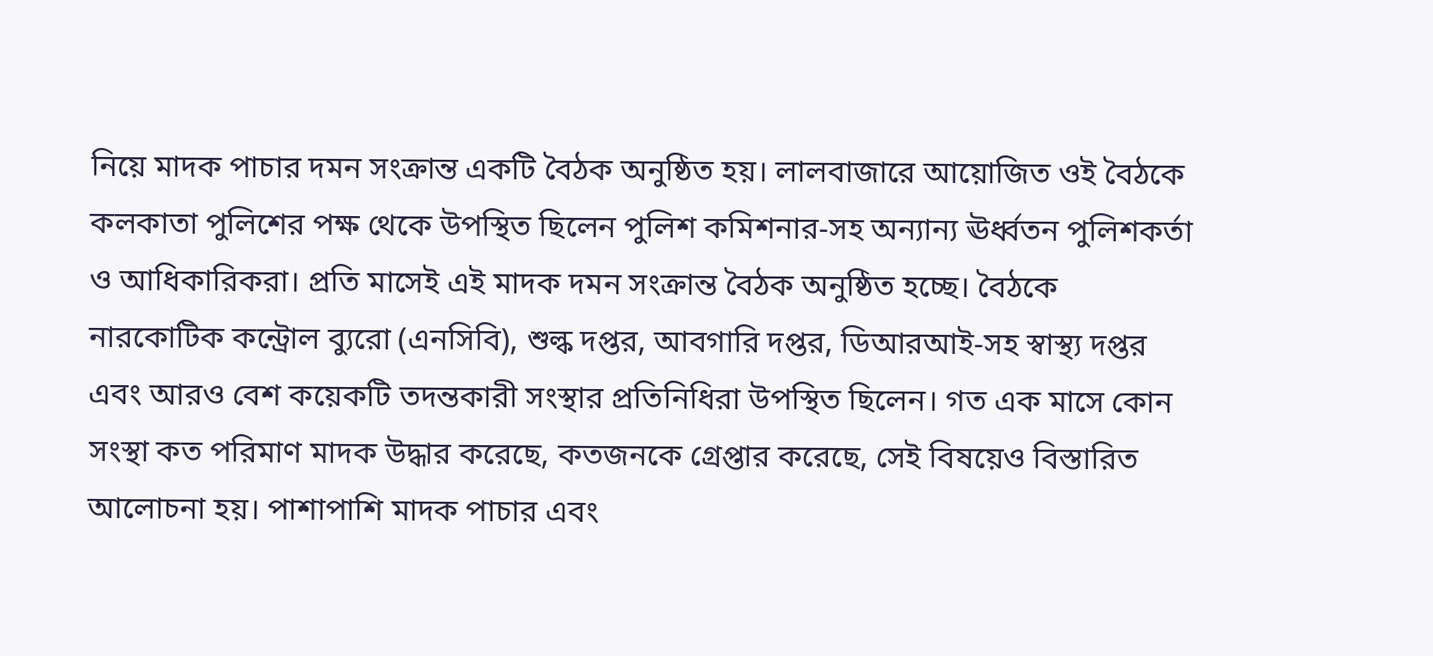নিয়ে মাদক পাচার দমন সংক্রান্ত একটি বৈঠক অনুষ্ঠিত হয়। লালবাজারে আয়োজিত ওই বৈঠকে কলকাতা পুলিশের পক্ষ থেকে উপস্থিত ছিলেন পুলিশ কমিশনার-সহ অন্যান্য ঊর্ধ্বতন পুলিশকর্তা ও আধিকারিকরা। প্রতি মাসেই এই মাদক দমন সংক্রান্ত বৈঠক অনুষ্ঠিত হচ্ছে। বৈঠকে নারকোটিক কন্ট্রোল ব্যুরো (এনসিবি), শুল্ক দপ্তর, আবগারি দপ্তর, ডিআরআই-সহ স্বাস্থ্য দপ্তর এবং আরও বেশ কয়েকটি তদন্তকারী সংস্থার প্রতিনিধিরা উপস্থিত ছিলেন। গত এক মাসে কোন সংস্থা কত পরিমাণ মাদক উদ্ধার করেছে, কতজনকে গ্রেপ্তার করেছে, সেই বিষয়েও বিস্তারিত আলোচনা হয়। পাশাপাশি মাদক পাচার এবং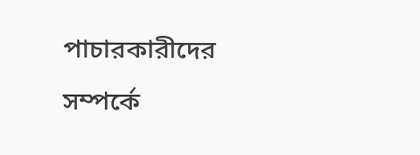পাচারকারীদের সম্পর্কে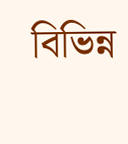বিভিন্ন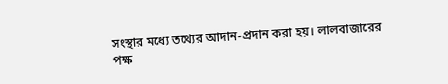সংস্থার মধ্যে তথ্যের আদান-প্রদান করা হয়। লালবাজারের পক্ষ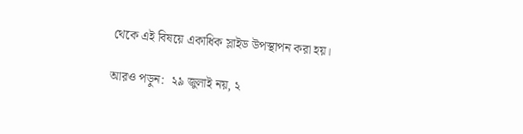থেকে এই বিষয়ে একাধিক স্লাইড উপস্থাপন করা হয়।

আরও পড়ুন:  ২৯ জুলাই নয়, ২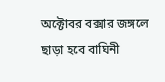অক্টোবর বক্সার জঙ্গলে ছাড়া হবে বাঘিনী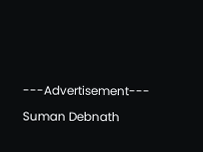---Advertisement---

Suman Debnath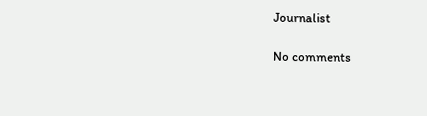Journalist

No comments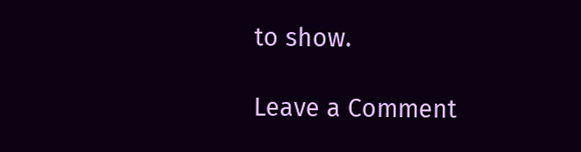to show.

Leave a Comment